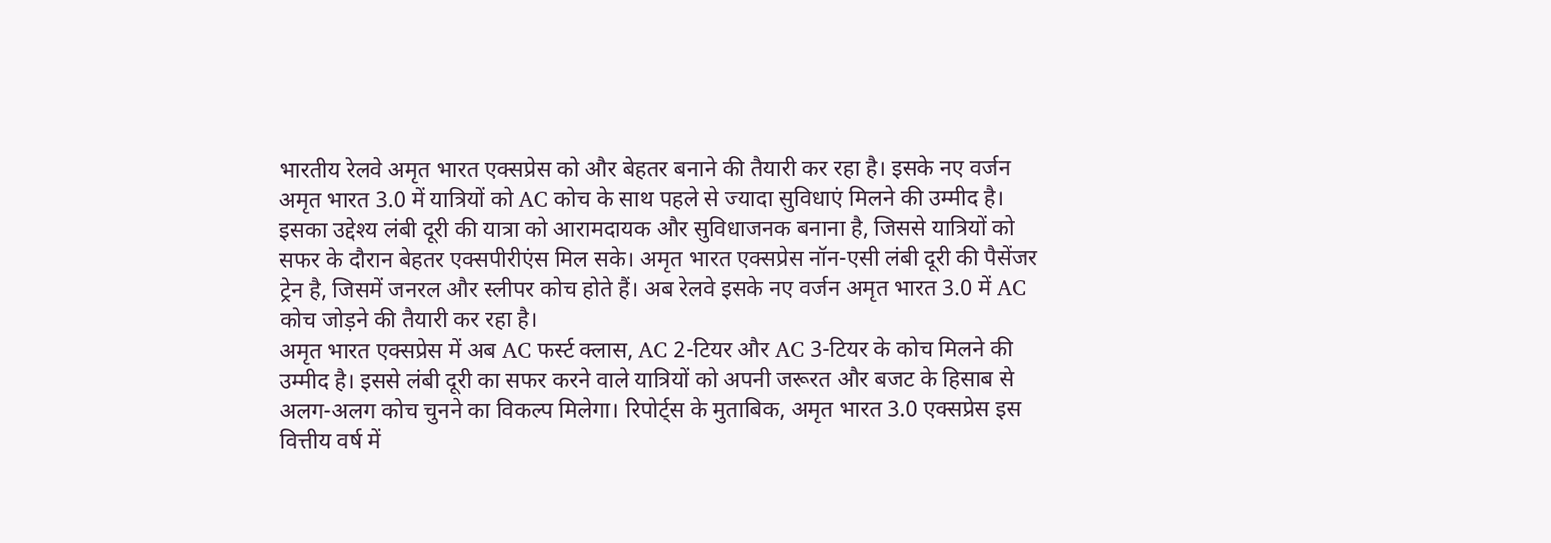भारतीय रेलवे अमृत भारत एक्सप्रेस को और बेहतर बनाने की तैयारी कर रहा है। इसके नए वर्जन अमृत भारत 3.0 में यात्रियों को AC कोच के साथ पहले से ज्यादा सुविधाएं मिलने की उम्मीद है। इसका उद्देश्य लंबी दूरी की यात्रा को आरामदायक और सुविधाजनक बनाना है, जिससे यात्रियों को सफर के दौरान बेहतर एक्सपीरीएंस मिल सके। अमृत भारत एक्सप्रेस नॉन-एसी लंबी दूरी की पैसेंजर ट्रेन है, जिसमें जनरल और स्लीपर कोच होते हैं। अब रेलवे इसके नए वर्जन अमृत भारत 3.0 में AC कोच जोड़ने की तैयारी कर रहा है।
अमृत भारत एक्सप्रेस में अब AC फर्स्ट क्लास, AC 2-टियर और AC 3-टियर के कोच मिलने की उम्मीद है। इससे लंबी दूरी का सफर करने वाले यात्रियों को अपनी जरूरत और बजट के हिसाब से अलग-अलग कोच चुनने का विकल्प मिलेगा। रिपोर्ट्स के मुताबिक, अमृत भारत 3.0 एक्सप्रेस इस वित्तीय वर्ष में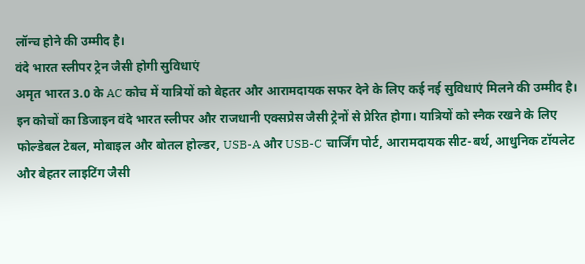लॉन्च होने की उम्मीद है।
वंदे भारत स्लीपर ट्रेन जैसी होगी सुविधाएं
अमृत भारत 3.0 के AC कोच में यात्रियों को बेहतर और आरामदायक सफर देने के लिए कई नई सुविधाएं मिलने की उम्मीद है। इन कोचों का डिजाइन वंदे भारत स्लीपर और राजधानी एक्सप्रेस जैसी ट्रेनों से प्रेरित होगा। यात्रियों को स्नैक रखने के लिए फोल्डेबल टेबल, मोबाइल और बोतल होल्डर, USB-A और USB-C चार्जिंग पोर्ट, आरामदायक सीट-बर्थ, आधुनिक टॉयलेट और बेहतर लाइटिंग जैसी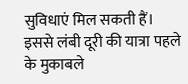सुविधाएं मिल सकती हैं। इससे लंबी दूरी की यात्रा पहले के मुकाबले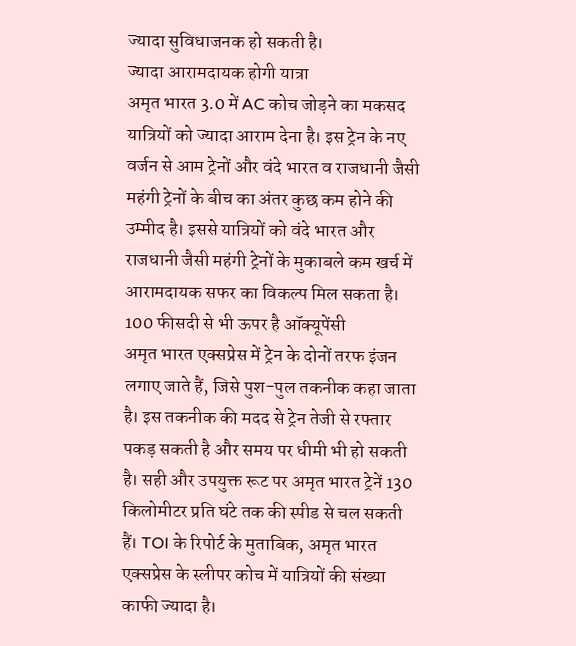ज्यादा सुविधाजनक हो सकती है।
ज्यादा आरामदायक होगी यात्रा
अमृत भारत 3.0 में AC कोच जोड़ने का मकसद यात्रियों को ज्यादा आराम देना है। इस ट्रेन के नए वर्जन से आम ट्रेनों और वंदे भारत व राजधानी जैसी महंगी ट्रेनों के बीच का अंतर कुछ कम होने की उम्मीद है। इससे यात्रियों को वंदे भारत और राजधानी जैसी महंगी ट्रेनों के मुकाबले कम खर्च में आरामदायक सफर का विकल्प मिल सकता है।
100 फीसदी से भी ऊपर है ऑक्यूपेंसी
अमृत भारत एक्सप्रेस में ट्रेन के दोनों तरफ इंजन लगाए जाते हैं, जिसे पुश-पुल तकनीक कहा जाता है। इस तकनीक की मदद से ट्रेन तेजी से रफ्तार पकड़ सकती है और समय पर धीमी भी हो सकती है। सही और उपयुक्त रूट पर अमृत भारत ट्रेनें 130 किलोमीटर प्रति घंटे तक की स्पीड से चल सकती हैं। TOI के रिपोर्ट के मुताबिक, अमृत भारत एक्सप्रेस के स्लीपर कोच में यात्रियों की संख्या काफी ज्यादा है।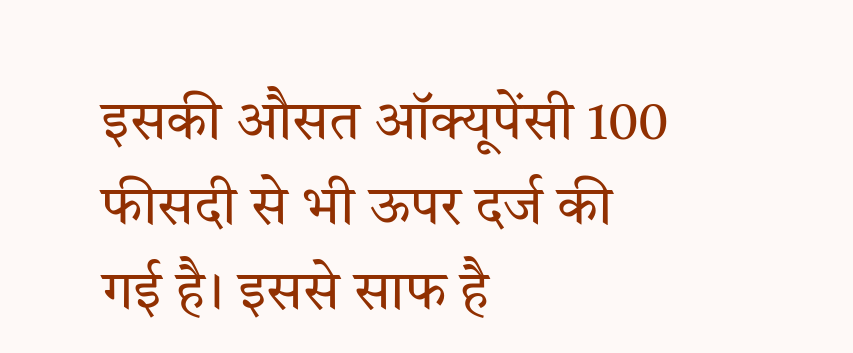इसकी औसत ऑक्यूपेंसी 100 फीसदी से भी ऊपर दर्ज की गई है। इससे साफ है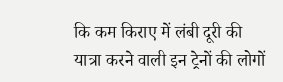कि कम किराए में लंबी दूरी की यात्रा करने वाली इन ट्रेनों की लोगों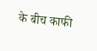के बीच काफी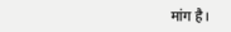मांग है।